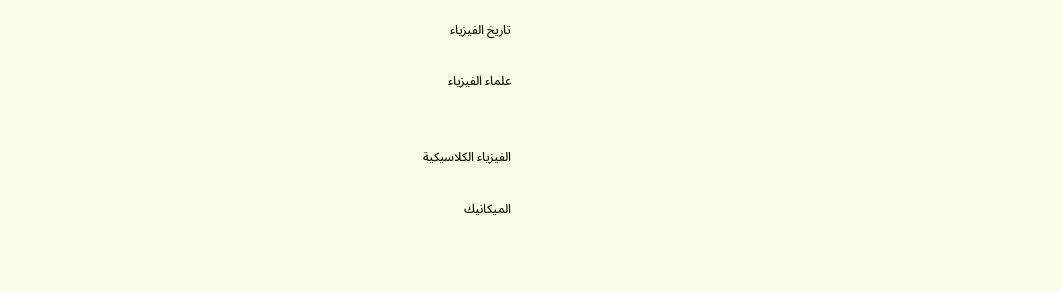تاريخ الفيزياء

علماء الفيزياء


الفيزياء الكلاسيكية

الميكانيك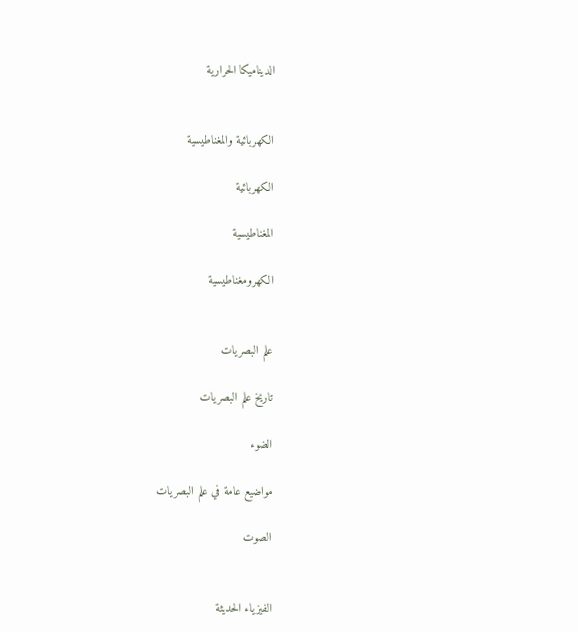الديناميكا الحرارية


الكهربائية والمغناطيسية

الكهربائية

المغناطيسية

الكهرومغناطيسية


علم البصريات

تاريخ علم البصريات

الضوء

مواضيع عامة في علم البصريات

الصوت


الفيزياء الحديثة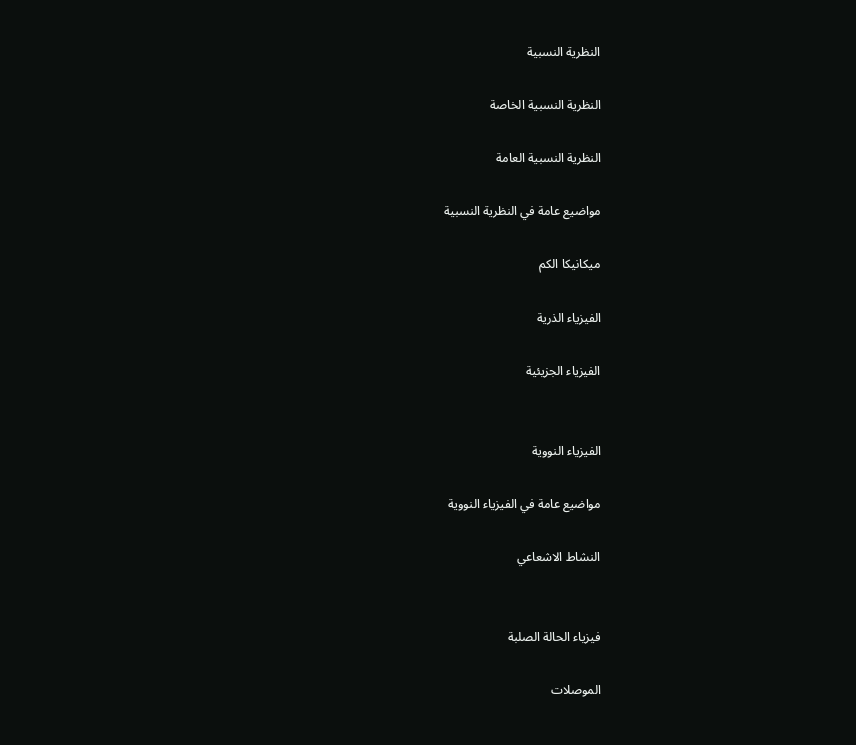النظرية النسبية

النظرية النسبية الخاصة

النظرية النسبية العامة

مواضيع عامة في النظرية النسبية

ميكانيكا الكم

الفيزياء الذرية

الفيزياء الجزيئية


الفيزياء النووية

مواضيع عامة في الفيزياء النووية

النشاط الاشعاعي


فيزياء الحالة الصلبة

الموصلات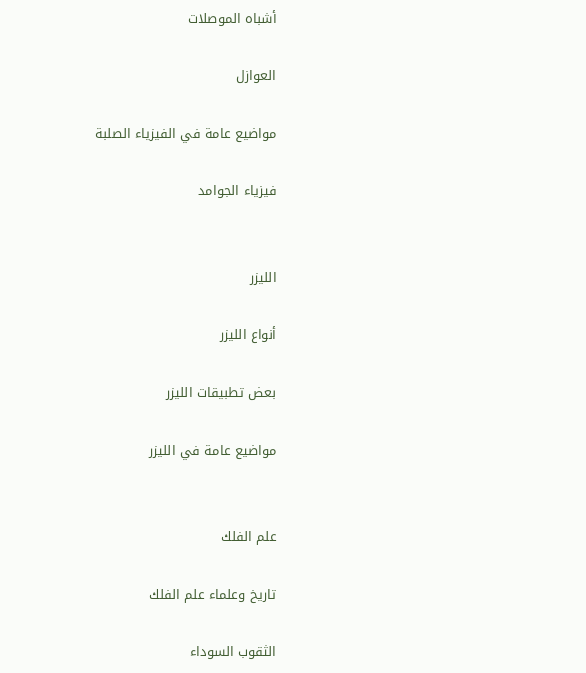أشباه الموصلات

العوازل

مواضيع عامة في الفيزياء الصلبة

فيزياء الجوامد


الليزر

أنواع الليزر

بعض تطبيقات الليزر

مواضيع عامة في الليزر


علم الفلك

تاريخ وعلماء علم الفلك

الثقوب السوداء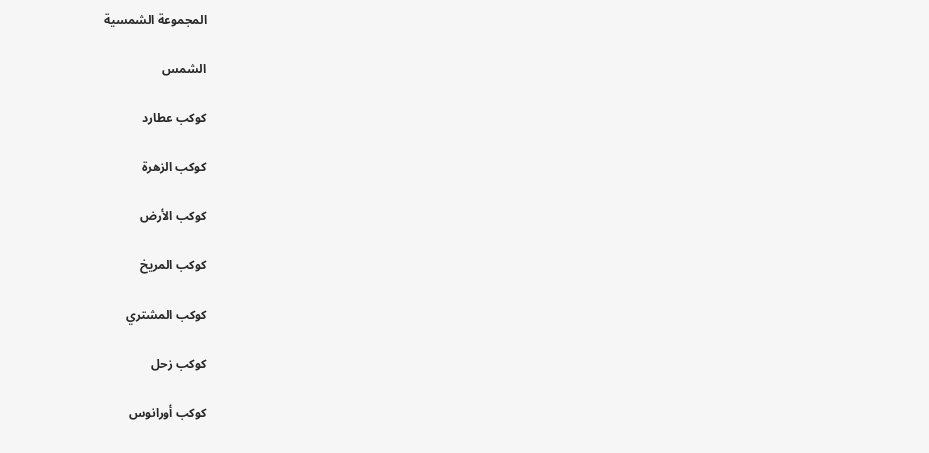المجموعة الشمسية

الشمس

كوكب عطارد

كوكب الزهرة

كوكب الأرض

كوكب المريخ

كوكب المشتري

كوكب زحل

كوكب أورانوس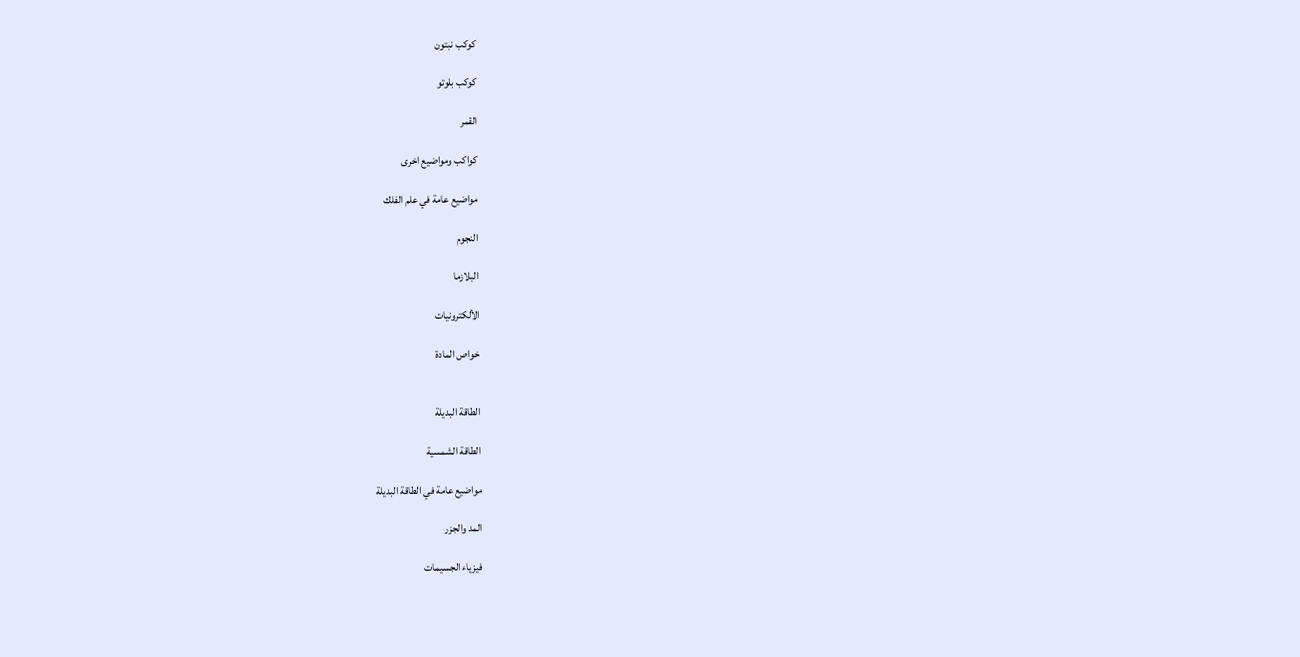كوكب نبتون

كوكب بلوتو

القمر

كواكب ومواضيع اخرى

مواضيع عامة في علم الفلك

النجوم

البلازما

الألكترونيات

خواص المادة


الطاقة البديلة

الطاقة الشمسية

مواضيع عامة في الطاقة البديلة

المد والجزر

فيزياء الجسيمات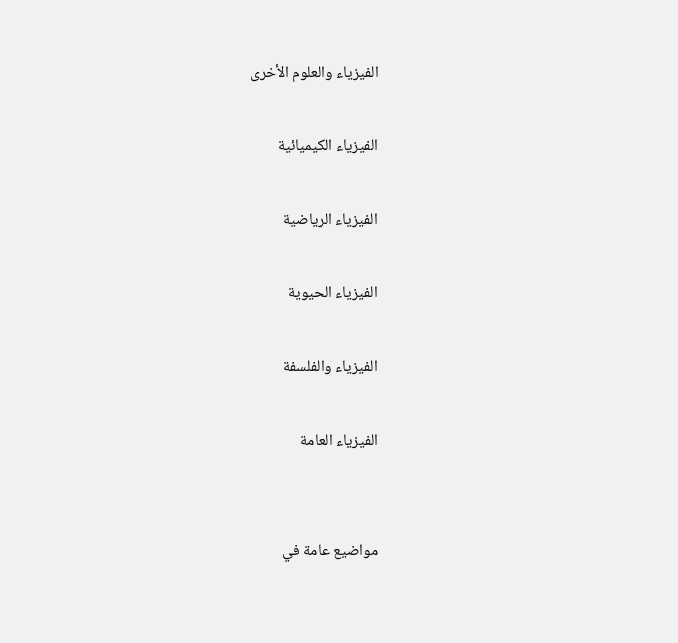الفيزياء والعلوم الأخرى

الفيزياء الكيميائية

الفيزياء الرياضية

الفيزياء الحيوية

الفيزياء والفلسفة

الفيزياء العامة


مواضيع عامة في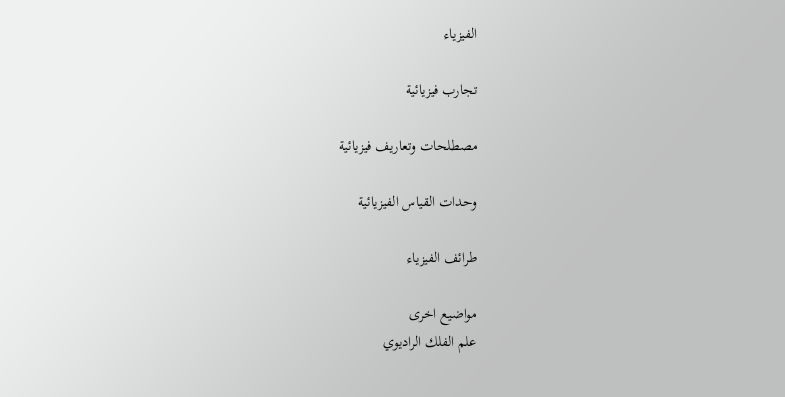الفيزياء

تجارب فيزيائية

مصطلحات وتعاريف فيزيائية

وحدات القياس الفيزيائية

طرائف الفيزياء

مواضيع اخرى
علم الفلك الراديوي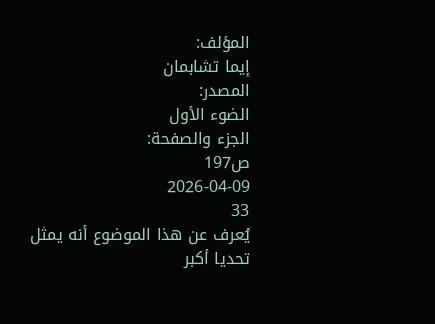المؤلف:
إيما تشابمان
المصدر:
الضوء الأول
الجزء والصفحة:
ص197
2026-04-09
33
يُعرف عن هذا الموضوع أنه يمثل تحديا أكبر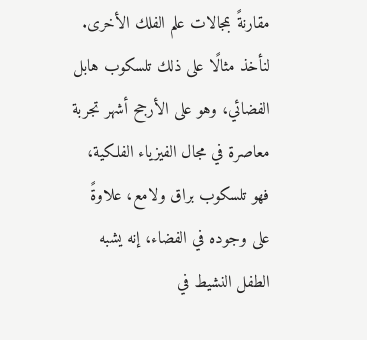مقارنةً بمجالات علم الفلك الأخرى. لنأخذ مثالًا على ذلك تلسكوب هابل الفضائي، وهو على الأرجح أشهر تجربة معاصرة في مجال الفيزياء الفلكية، فهو تلسكوب براق ولامع، علاوةً على وجوده في الفضاء، إنه يشبه الطفل النشيط في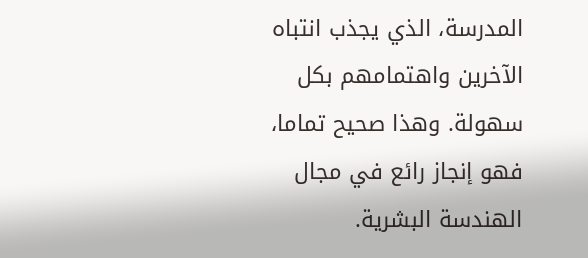المدرسة، الذي يجذب انتباه الآخرين واهتمامهم بكل سهولة. وهذا صحيح تماما، فهو إنجاز رائع في مجال الهندسة البشرية.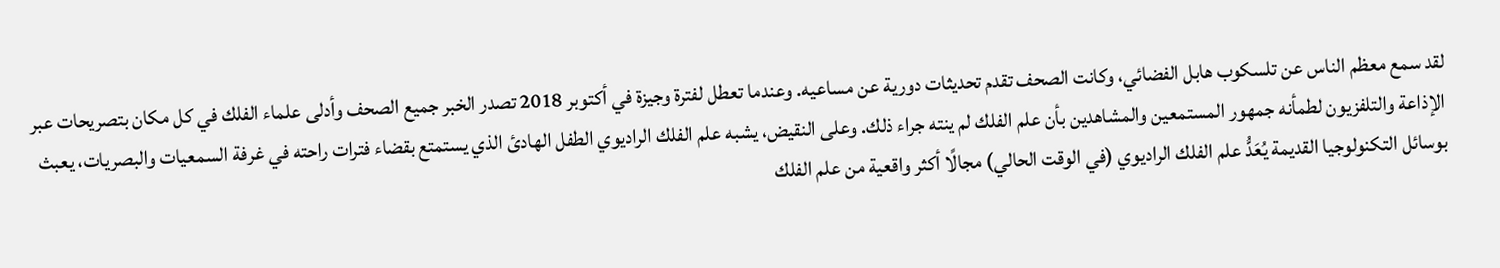لقد سمع معظم الناس عن تلسكوب هابل الفضائي، وكانت الصحف تقدم تحديثات دورية عن مساعيه. وعندما تعطل لفترة وجيزة في أكتوبر 2018 تصدر الخبر جميع الصحف وأدلى علماء الفلك في كل مكان بتصريحات عبر الإذاعة والتلفزيون لطمأنه جمهور المستمعين والمشاهدين بأن علم الفلك لم ينته جراء ذلك. وعلى النقيض، يشبه علم الفلك الراديوي الطفل الهادئ الذي يستمتع بقضاء فترات راحته في غرفة السمعيات والبصريات، يعبث بوسائل التكنولوجيا القديمة يُعَدُّ علم الفلك الراديوي (في الوقت الحالي) مجالًا أكثر واقعية من علم الفلك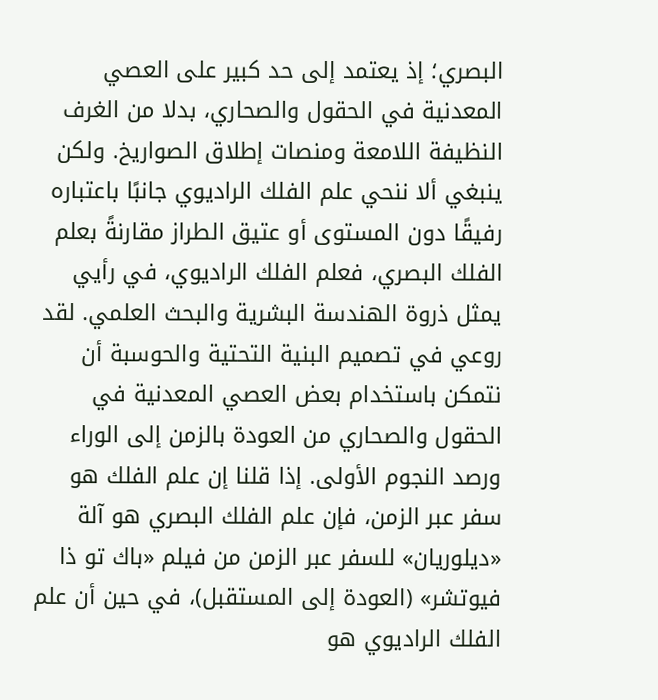البصري؛ إذ يعتمد إلى حد كبير على العصي المعدنية في الحقول والصحاري، بدلا من الغرف النظيفة اللامعة ومنصات إطلاق الصواريخ. ولكن ينبغي ألا ننحي علم الفلك الراديوي جانبًا باعتباره رفيقًا دون المستوى أو عتيق الطراز مقارنةً بعلم الفلك البصري، فعلم الفلك الراديوي، في رأيي يمثل ذروة الهندسة البشرية والبحث العلمي. لقد روعي في تصميم البنية التحتية والحوسبة أن نتمكن باستخدام بعض العصي المعدنية في الحقول والصحاري من العودة بالزمن إلى الوراء ورصد النجوم الأولى. إذا قلنا إن علم الفلك هو سفر عبر الزمن، فإن علم الفلك البصري هو آلة «ديلوريان» للسفر عبر الزمن من فيلم «باك تو ذا فيوتشر» (العودة إلى المستقبل)، في حين أن علم الفلك الراديوي هو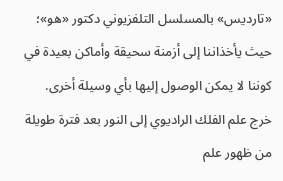«تارديس» بالمسلسل التلفزيوني دكتور «هو»؛ حيث يأخذاننا إلى أزمنة سحيقة وأماكن بعيدة في كوننا لا يمكن الوصول إليها بأي وسيلة أخرى.
خرج علم الفلك الراديوي إلى النور بعد فترة طويلة من ظهور علم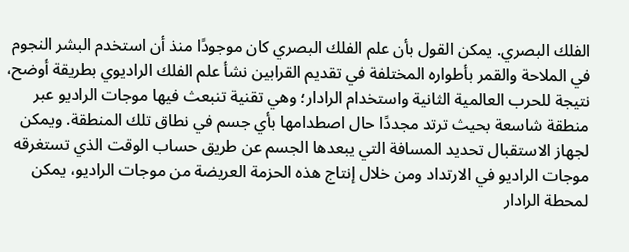الفلك البصري. يمكن القول بأن علم الفلك البصري كان موجودًا منذ أن استخدم البشر النجوم في الملاحة والقمر بأطواره المختلفة في تقديم القرابين نشأ علم الفلك الراديوي بطريقة أوضح، نتيجة للحرب العالمية الثانية واستخدام الرادار؛ وهي تقنية تنبعث فيها موجات الراديو عبر منطقة شاسعة بحيث ترتد مجددًا حال اصطدامها بأي جسم في نطاق تلك المنطقة. ويمكن لجهاز الاستقبال تحديد المسافة التي يبعدها الجسم عن طريق حساب الوقت الذي تستغرقه موجات الراديو في الارتداد ومن خلال إنتاج هذه الحزمة العريضة من موجات الراديو، يمكن لمحطة الرادار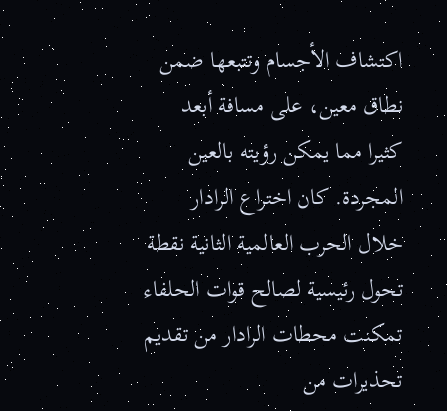اكتشاف الأجسام وتتبعها ضمن نطاق معين، على مسافة أبعد كثيرا مما يمكن رؤيته بالعين المجردة. كان اختراع الرادار خلال الحرب العالمية الثانية نقطة تحول رئيسية لصالح قوات الحلفاء تمكنت محطات الرادار من تقديم تحذيرات من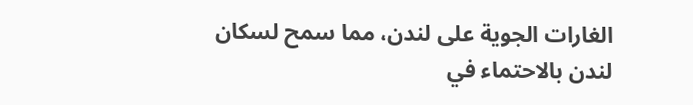الغارات الجوية على لندن، مما سمح لسكان لندن بالاحتماء في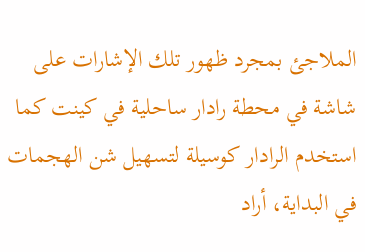الملاجئ بمجرد ظهور تلك الإشارات على شاشة في محطة رادار ساحلية في كينت كما استخدم الرادار كوسيلة لتسهيل شن الهجمات في البداية، أراد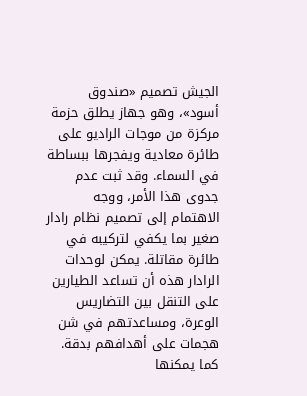الجيش تصميم «صندوق أسود»، وهو جهاز يطلق حزمة مركزة من موجات الراديو على طائرة معادية ويفجرها ببساطة في السماء. وقد ثبت عدم جدوى هذا الأمر، ووجه الاهتمام إلى تصميم نظام رادار صغير بما يكفي لتركيبه في طائرة مقاتلة. يمكن لوحدات الرادار هذه أن تساعد الطيارين على التنقل بين التضاريس الوعرة، ومساعدتهم في شن هجمات على أهدافهم بدقة. كما يمكنها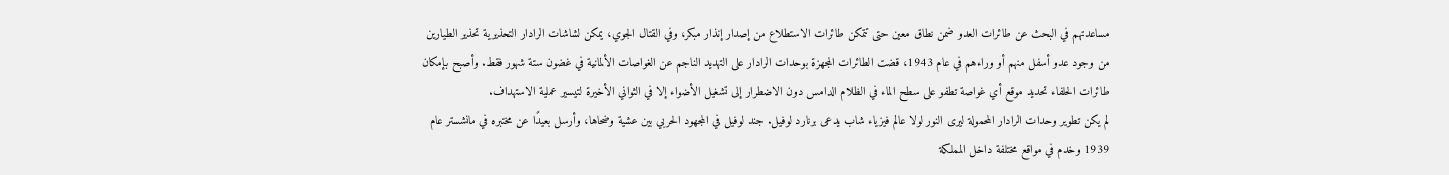مساعدتهم في البحث عن طائرات العدو ضمن نطاق معين حتى تتمكن طائرات الاستطلاع من إصدار إنذار مبكر، وفي القتال الجوي، يمكن لشاشات الرادار التحذيرية تحذير الطيارين من وجود عدو أسفل منهم أو وراءهم في عام 1943، قضت الطائرات المجهزة بوحدات الرادار على التهديد الناجم عن الغواصات الألمانية في غضون ستة شهور فقط. وأصبح بإمكان طائرات الحلفاء تحديد موقع أي غواصة تطفو على سطح الماء في الظلام الدامس دون الاضطرار إلى تشغيل الأضواء إلا في الثواني الأخيرة لتيسير عملية الاستهداف.
لم يكن تطوير وحدات الرادار المحمولة ليرى النور لولا عالم فيزياء شاب يدعى برنارد لوفيل. جند لوفيل في المجهود الحربي بين عشية وضحاها، وأرسل بعيدًا عن مختبره في مانشستر عام 1939 وخدم في مواقع مختلفة داخل المملكة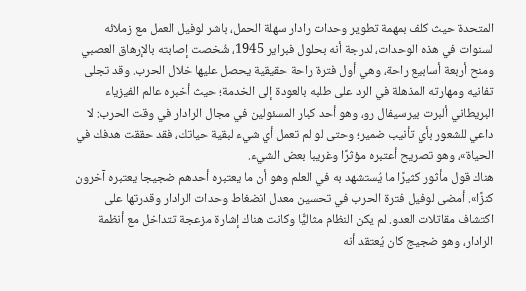المتحدة حيث كلف بمهمة تطوير وحدات رادار سهلة الحمل، باشر لوفيل العمل مع زملائه لسنوات في هذه الوحدات، لدرجة أنه بحلول فبراير 1945، شُخصت إصابته بالإرهاق العصبي ومنح أربعة أسابيع راحة، وهي أول فترة راحة حقيقية يحصل عليها خلال الحرب. وقد تجلى تفانيه ومهارته المذهلة في الرد على طلبه بالعودة إلى الخدمة؛ حيث أخبره عالم الفيزياء البريطاني ألبرت بيرسيفال رو، وهو أحد كبار المسئولين في مجال الرادار في وقت الحرب: لا داعي للشعور بأي تأنيب ضمير؛ وحتى لو لم تعمل أي شيء لبقية حياتك، فقد حققت هدفك في الحياة»، وهو تصريح أعتبره مؤثرًا وغريبا بعض الشيء.
هناك قول مأثور كثيرًا ما يُستشهد به في العلم وهو أن ما يعتبره أحدهم ضجيجا يعتبره آخرون كنزًا». أمضى لوفيل فترة الحرب في تحسين معدل انضغاط وحدات الرادار وقدرتها على اكتشاف مقاتلات العدو. لم يكن النظام مثاليًّا وكانت هناك إشارة مزعجة تتداخل مع أنظمة الرادار، وهو ضجيج كان يُعتقد أنه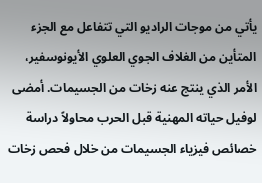يأتي من موجات الراديو التي تتفاعل مع الجزء المتأين من الغلاف الجوي العلوي الأيونوسفير، الأمر الذي ينتج عنه زخات من الجسيمات. أمضى لوفيل حياته المهنية قبل الحرب محاولاً دراسة خصائص فيزياء الجسيمات من خلال فحص زخات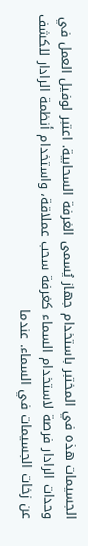الجسيمات هذه في المختبر باستخدام جهاز يُسمى الغرفة السحابية. اعتبر لوفيل العمل في وحدات الرادار فرصة لاستخدام السماء كغرفة سحب عملاقة، واستخدام أنظمة الرادار للكشف عن زخات الجسيمات في السماء. عندما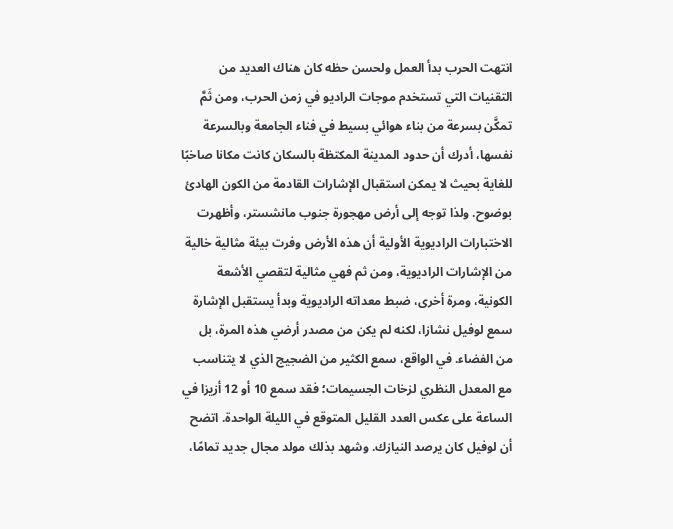انتهت الحرب بدأ العمل ولحسن حظه كان هناك العديد من التقنيات التي تستخدم موجات الراديو في زمن الحرب، ومن ثَمَّ تمكَّن بسرعة من بناء هوائي بسيط في فناء الجامعة وبالسرعة نفسها، أدرك أن حدود المدينة المكتظة بالسكان كانت مكانا صاخبًا للغاية بحيث لا يمكن استقبال الإشارات القادمة من الكون الهادئ بوضوح. ولذا توجه إلى أرض مهجورة جنوب مانشستر، وأظهرت الاختبارات الراديوية الأولية أن هذه الأرض وفرت بيئة مثالية خالية من الإشارات الراديوية، ومن ثم فهي مثالية لتقصي الأشعة الكونية، ومرة أخرى، ضبط معداته الراديوية وبدأ يستقبل الإشارة سمع لوفيل نشازا، لكنه لم يكن من مصدر أرضي هذه المرة، بل من الفضاء. في الواقع، سمع الكثير من الضجيج الذي لا يتناسب مع المعدل النظري لزخات الجسيمات؛ فقد سمع 10 أو 12 أزيزا في الساعة على عكس العدد القليل المتوقع في الليلة الواحدة. اتضح أن لوفيل كان يرصد النيازك. وشهد بذلك مولد مجال جديد تمامًا،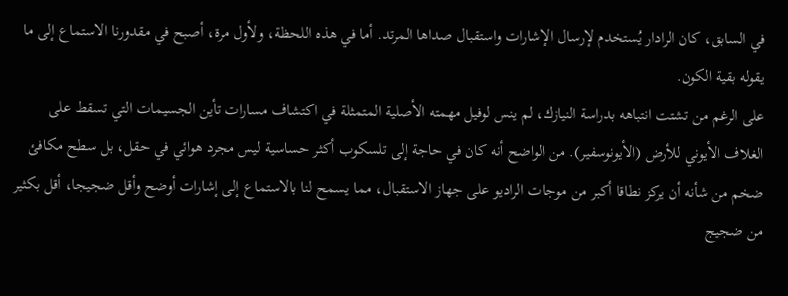في السابق، كان الرادار يُستخدم لإرسال الإشارات واستقبال صداها المرتد. أما في هذه اللحظة، ولأول مرة، أصبح في مقدورنا الاستماع إلى ما يقوله بقية الكون.
على الرغم من تشتت انتباهه بدراسة النيازك، لم ينس لوفيل مهمته الأصلية المتمثلة في اكتشاف مسارات تأين الجسيمات التي تسقط على الغلاف الأيوني للأرض (الأيونوسفير). من الواضح أنه كان في حاجة إلى تلسكوب أكثر حساسية ليس مجرد هوائي في حقل، بل سطح مكافئ ضخم من شأنه أن يركز نطاقا أكبر من موجات الراديو على جهاز الاستقبال، مما يسمح لنا بالاستماع إلى إشارات أوضح وأقل ضجيجا، أقل بكثير من ضجيج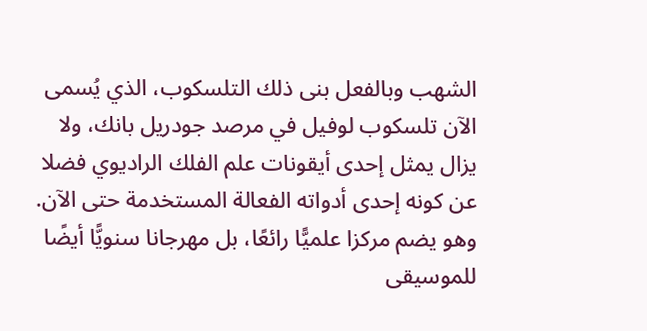الشهب وبالفعل بنى ذلك التلسكوب، الذي يُسمى الآن تلسكوب لوفيل في مرصد جودريل بانك، ولا يزال يمثل إحدى أيقونات علم الفلك الراديوي فضلا عن كونه إحدى أدواته الفعالة المستخدمة حتى الآن. وهو يضم مركزا علميًّا رائعًا، بل مهرجانا سنويًّا أيضًا للموسيقى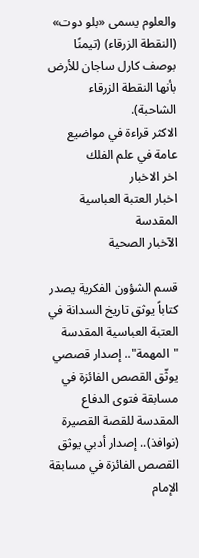والعلوم يسمى «بلو دوت» (النقطة الزرقاء) (تيمنًا بوصف كارل ساجان للأرض بأنها النقطة الزرقاء الشاحبة).
الاكثر قراءة في مواضيع عامة في علم الفلك
اخر الاخبار
اخبار العتبة العباسية المقدسة
الآخبار الصحية

قسم الشؤون الفكرية يصدر كتاباً يوثق تاريخ السدانة في العتبة العباسية المقدسة
"المهمة".. إصدار قصصي يوثّق القصص الفائزة في مسابقة فتوى الدفاع المقدسة للقصة القصيرة
(نوافذ).. إصدار أدبي يوثق القصص الفائزة في مسابقة الإمام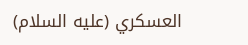العسكري (عليه السلام)